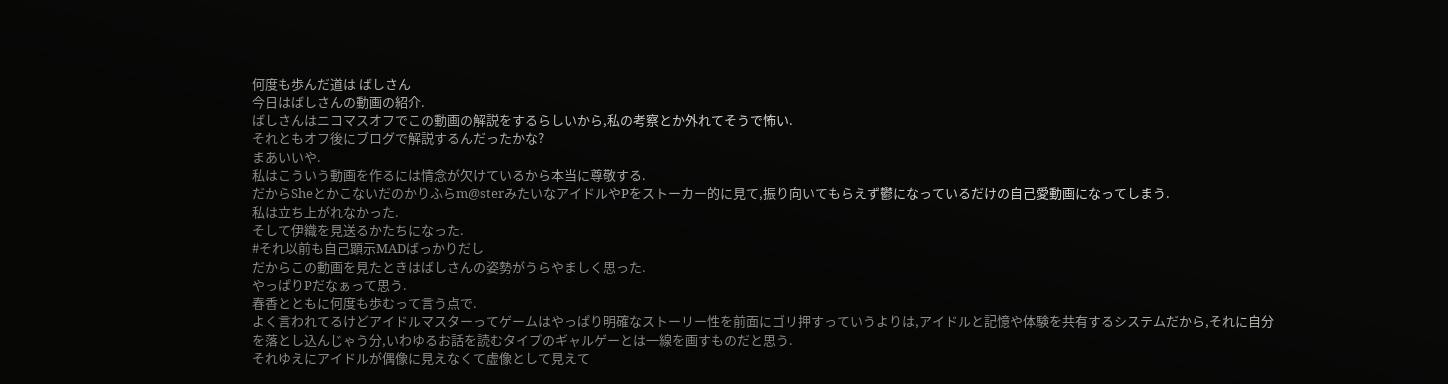何度も歩んだ道は ばしさん
今日はばしさんの動画の紹介.
ばしさんはニコマスオフでこの動画の解説をするらしいから,私の考察とか外れてそうで怖い.
それともオフ後にブログで解説するんだったかな?
まあいいや.
私はこういう動画を作るには情念が欠けているから本当に尊敬する.
だからSheとかこないだのかりふらm@sterみたいなアイドルやPをストーカー的に見て,振り向いてもらえず鬱になっているだけの自己愛動画になってしまう.
私は立ち上がれなかった.
そして伊織を見送るかたちになった.
#それ以前も自己顕示MADばっかりだし
だからこの動画を見たときはばしさんの姿勢がうらやましく思った.
やっぱりPだなぁって思う.
春香とともに何度も歩むって言う点で.
よく言われてるけどアイドルマスターってゲームはやっぱり明確なストーリー性を前面にゴリ押すっていうよりは,アイドルと記憶や体験を共有するシステムだから,それに自分を落とし込んじゃう分,いわゆるお話を読むタイプのギャルゲーとは一線を画すものだと思う.
それゆえにアイドルが偶像に見えなくて虚像として見えて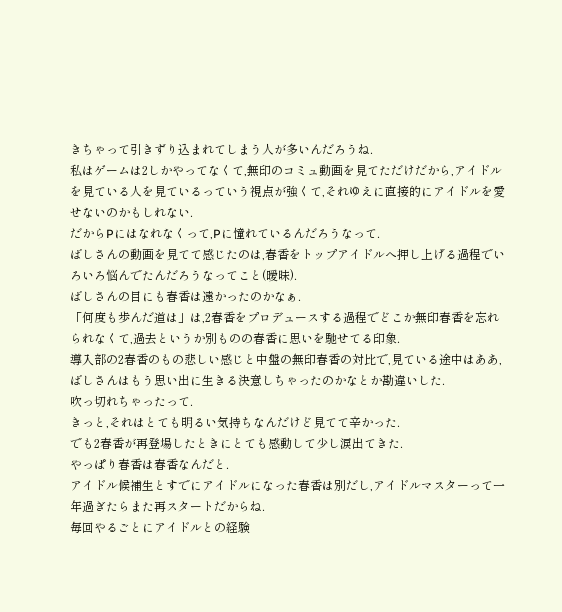きちゃって引きずり込まれてしまう人が多いんだろうね.
私はゲームは2しかやってなくて,無印のコミュ動画を見てただけだから,アイドルを見ている人を見ているっていう視点が強くて,それゆえに直接的にアイドルを愛せないのかもしれない.
だからPにはなれなくって,Pに憧れているんだろうなって.
ばしさんの動画を見てて感じたのは,春香をトップアイドルへ押し上げる過程でいろいろ悩んでたんだろうなってこと(曖昧).
ばしさんの目にも春香は遠かったのかなぁ.
「何度も歩んだ道は」は,2春香をプロデュースする過程でどこか無印春香を忘れられなくて,過去というか別ものの春香に思いを馳せてる印象.
導入部の2春香のもの悲しい感じと中盤の無印春香の対比で,見ている途中はああ,ばしさんはもう思い出に生きる決意しちゃったのかなとか勘違いした.
吹っ切れちゃったって.
きっと,それはとても明るい気持ちなんだけど見てて辛かった.
でも2春香が再登場したときにとても感動して少し涙出てきた.
やっぱり春香は春香なんだと.
アイドル候補生とすでにアイドルになった春香は別だし,アイドルマスターって一年過ぎたらまた再スタートだからね.
毎回やるごとにアイドルとの経験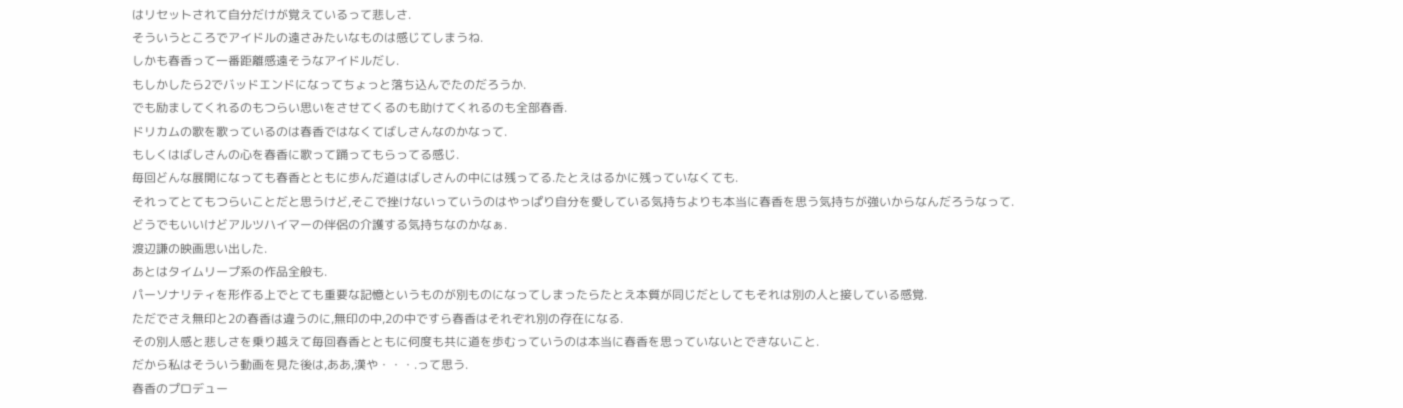はリセットされて自分だけが覚えているって悲しさ.
そういうところでアイドルの遠さみたいなものは感じてしまうね.
しかも春香って一番距離感遠そうなアイドルだし.
もしかしたら2でバッドエンドになってちょっと落ち込んでたのだろうか.
でも励ましてくれるのもつらい思いをさせてくるのも助けてくれるのも全部春香.
ドリカムの歌を歌っているのは春香ではなくてばしさんなのかなって.
もしくはばしさんの心を春香に歌って踊ってもらってる感じ.
毎回どんな展開になっても春香とともに歩んだ道はばしさんの中には残ってる.たとえはるかに残っていなくても.
それってとてもつらいことだと思うけど,そこで挫けないっていうのはやっぱり自分を愛している気持ちよりも本当に春香を思う気持ちが強いからなんだろうなって.
どうでもいいけどアルツハイマーの伴侶の介護する気持ちなのかなぁ.
渡辺謙の映画思い出した.
あとはタイムリープ系の作品全般も.
パーソナリティを形作る上でとても重要な記憶というものが別ものになってしまったらたとえ本質が同じだとしてもそれは別の人と接している感覚.
ただでさえ無印と2の春香は違うのに,無印の中,2の中ですら春香はそれぞれ別の存在になる.
その別人感と悲しさを乗り越えて毎回春香とともに何度も共に道を歩むっていうのは本当に春香を思っていないとできないこと.
だから私はそういう動画を見た後は,ああ,漢や・・・.って思う.
春香のプロデュー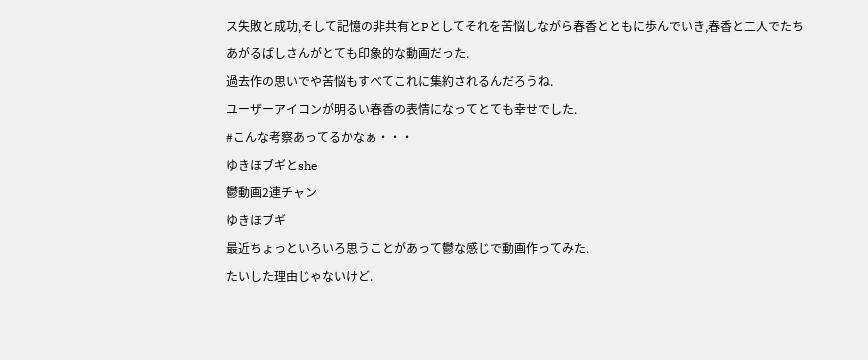ス失敗と成功,そして記憶の非共有とPとしてそれを苦悩しながら春香とともに歩んでいき,春香と二人でたちあがるばしさんがとても印象的な動画だった.
過去作の思いでや苦悩もすべてこれに集約されるんだろうね.
ユーザーアイコンが明るい春香の表情になってとても幸せでした.
#こんな考察あってるかなぁ・・・
ゆきほブギとshe
鬱動画2連チャン
ゆきほブギ
最近ちょっといろいろ思うことがあって鬱な感じで動画作ってみた.
たいした理由じゃないけど.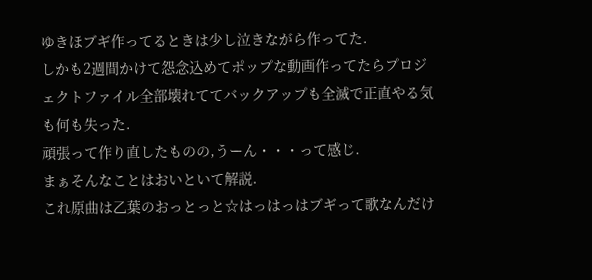ゆきほブギ作ってるときは少し泣きながら作ってた.
しかも2週間かけて怨念込めてポップな動画作ってたらプロジェクトファイル全部壊れててバックアップも全滅で正直やる気も何も失った.
頑張って作り直したものの,うーん・・・って感じ.
まぁそんなことはおいといて解説.
これ原曲は乙葉のおっとっと☆はっはっはブギって歌なんだけ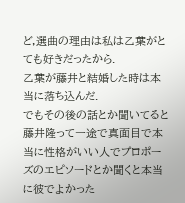ど,選曲の理由は私は乙葉がとても好きだったから.
乙葉が藤井と結婚した時は本当に落ち込んだ.
でもその後の話とか聞いてると藤井隆って一途で真面目で本当に性格がいい人でプロポーズのエピソードとか聞くと本当に彼でよかった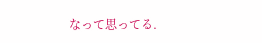なって思ってる.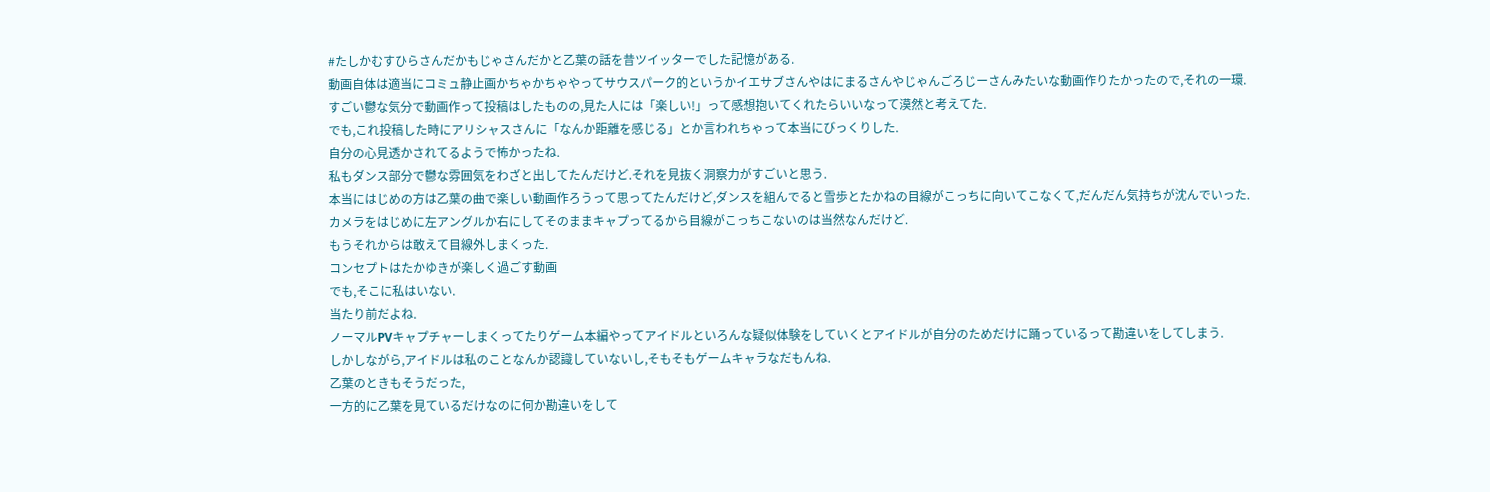#たしかむすひらさんだかもじゃさんだかと乙葉の話を昔ツイッターでした記憶がある.
動画自体は適当にコミュ静止画かちゃかちゃやってサウスパーク的というかイエサブさんやはにまるさんやじゃんごろじーさんみたいな動画作りたかったので,それの一環.
すごい鬱な気分で動画作って投稿はしたものの,見た人には「楽しい!」って感想抱いてくれたらいいなって漠然と考えてた.
でも,これ投稿した時にアリシャスさんに「なんか距離を感じる」とか言われちゃって本当にびっくりした.
自分の心見透かされてるようで怖かったね.
私もダンス部分で鬱な雰囲気をわざと出してたんだけど.それを見抜く洞察力がすごいと思う.
本当にはじめの方は乙葉の曲で楽しい動画作ろうって思ってたんだけど,ダンスを組んでると雪歩とたかねの目線がこっちに向いてこなくて,だんだん気持ちが沈んでいった.
カメラをはじめに左アングルか右にしてそのままキャプってるから目線がこっちこないのは当然なんだけど.
もうそれからは敢えて目線外しまくった.
コンセプトはたかゆきが楽しく過ごす動画
でも,そこに私はいない.
当たり前だよね.
ノーマルPVキャプチャーしまくってたりゲーム本編やってアイドルといろんな疑似体験をしていくとアイドルが自分のためだけに踊っているって勘違いをしてしまう.
しかしながら,アイドルは私のことなんか認識していないし,そもそもゲームキャラなだもんね.
乙葉のときもそうだった,
一方的に乙葉を見ているだけなのに何か勘違いをして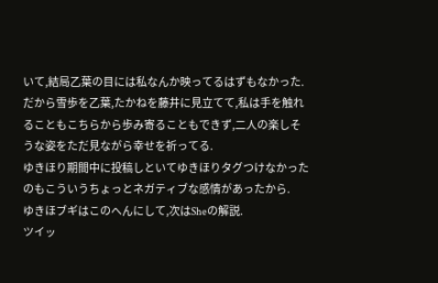いて,結局乙葉の目には私なんか映ってるはずもなかった.
だから雪歩を乙葉,たかねを藤井に見立てて,私は手を触れることもこちらから歩み寄ることもできず,二人の楽しそうな姿をただ見ながら幸せを祈ってる.
ゆきほり期間中に投稿しといてゆきほりタグつけなかったのもこういうちょっとネガティブな感情があったから.
ゆきほブギはこのへんにして,次はSheの解説.
ツイッ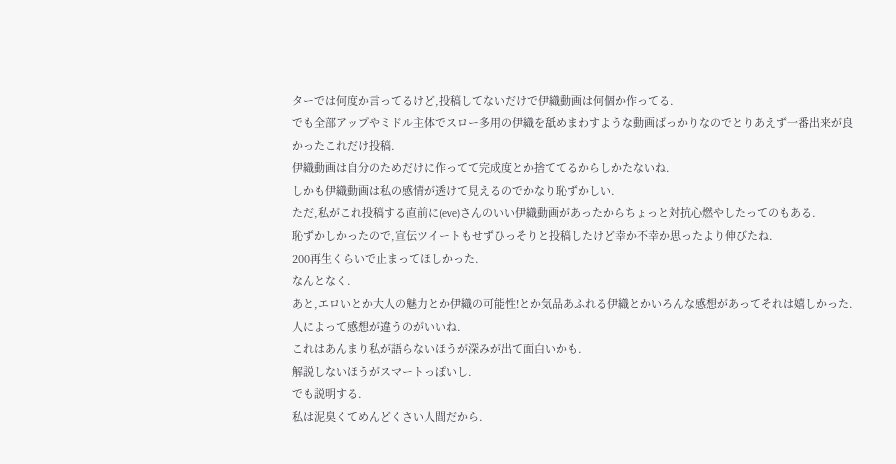ターでは何度か言ってるけど,投稿してないだけで伊織動画は何個か作ってる.
でも全部アップやミドル主体でスロー多用の伊織を舐めまわすような動画ばっかりなのでとりあえず一番出来が良かったこれだけ投稿.
伊織動画は自分のためだけに作ってて完成度とか捨ててるからしかたないね.
しかも伊織動画は私の感情が透けて見えるのでかなり恥ずかしい.
ただ,私がこれ投稿する直前に(eve)さんのいい伊織動画があったからちょっと対抗心燃やしたってのもある.
恥ずかしかったので,宣伝ツイートもせずひっそりと投稿したけど幸か不幸か思ったより伸びたね.
200再生くらいで止まってほしかった.
なんとなく.
あと,エロいとか大人の魅力とか伊織の可能性!とか気品あふれる伊織とかいろんな感想があってそれは嬉しかった.
人によって感想が違うのがいいね.
これはあんまり私が語らないほうが深みが出て面白いかも.
解説しないほうがスマートっぽいし.
でも説明する.
私は泥臭くてめんどくさい人間だから.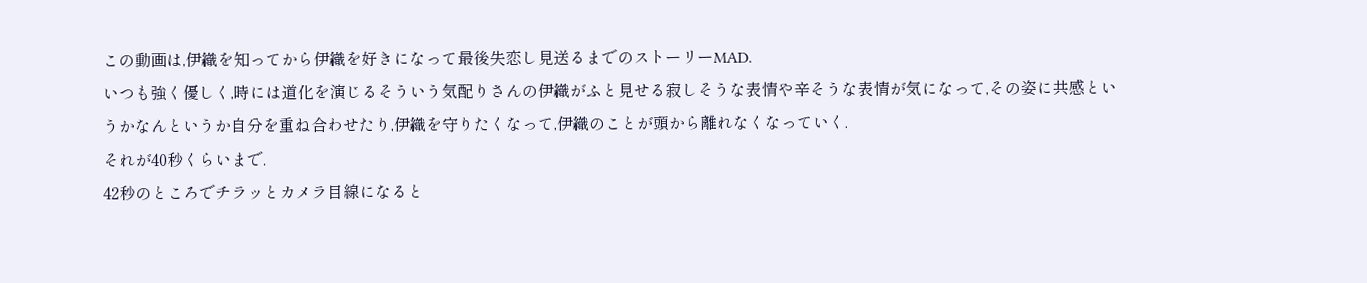この動画は,伊織を知ってから伊織を好きになって最後失恋し見送るまでのストーリーMAD.
いつも強く優しく,時には道化を演じるそういう気配りさんの伊織がふと見せる寂しそうな表情や辛そうな表情が気になって,その姿に共感というかなんというか自分を重ね合わせたり,伊織を守りたくなって,伊織のことが頭から離れなくなっていく.
それが40秒くらいまで.
42秒のところでチラッとカメラ目線になると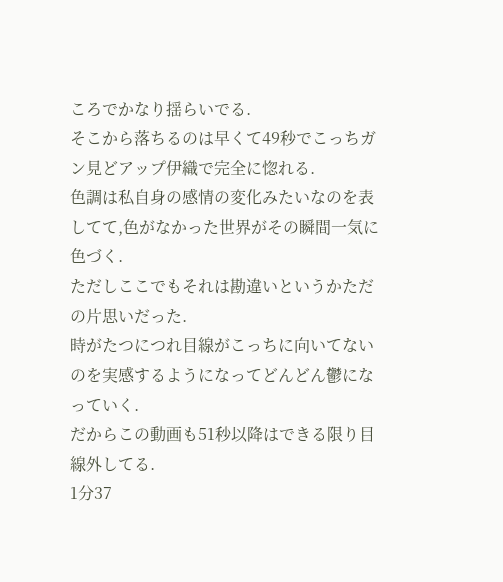ころでかなり揺らいでる.
そこから落ちるのは早くて49秒でこっちガン見どアップ伊織で完全に惚れる.
色調は私自身の感情の変化みたいなのを表してて,色がなかった世界がその瞬間一気に色づく.
ただしここでもそれは勘違いというかただの片思いだった.
時がたつにつれ目線がこっちに向いてないのを実感するようになってどんどん鬱になっていく.
だからこの動画も51秒以降はできる限り目線外してる.
1分37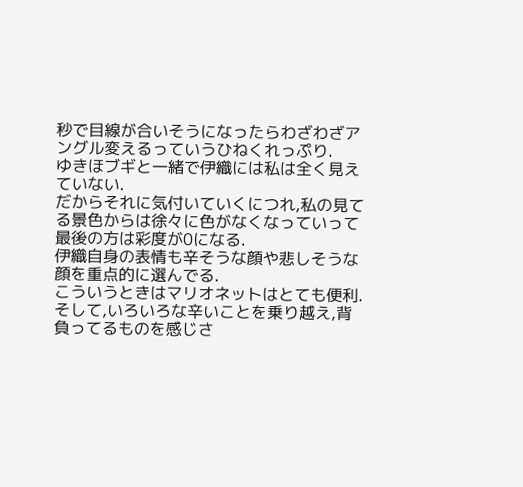秒で目線が合いそうになったらわざわざアングル変えるっていうひねくれっぷり.
ゆきほブギと一緒で伊織には私は全く見えていない.
だからそれに気付いていくにつれ,私の見てる景色からは徐々に色がなくなっていって最後の方は彩度が0になる.
伊織自身の表情も辛そうな顔や悲しそうな顔を重点的に選んでる.
こういうときはマリオネットはとても便利.
そして,いろいろな辛いことを乗り越え,背負ってるものを感じさ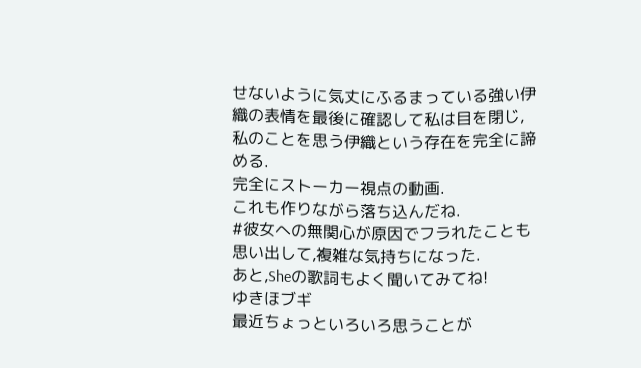せないように気丈にふるまっている強い伊織の表情を最後に確認して私は目を閉じ,私のことを思う伊織という存在を完全に諦める.
完全にストーカー視点の動画.
これも作りながら落ち込んだね.
#彼女への無関心が原因でフラれたことも思い出して,複雑な気持ちになった.
あと,Sheの歌詞もよく聞いてみてね!
ゆきほブギ
最近ちょっといろいろ思うことが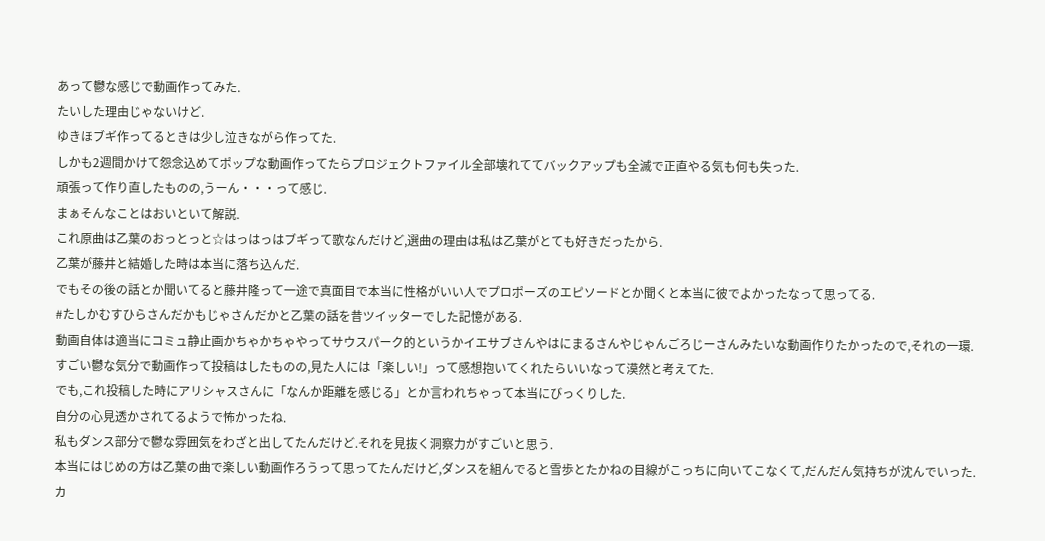あって鬱な感じで動画作ってみた.
たいした理由じゃないけど.
ゆきほブギ作ってるときは少し泣きながら作ってた.
しかも2週間かけて怨念込めてポップな動画作ってたらプロジェクトファイル全部壊れててバックアップも全滅で正直やる気も何も失った.
頑張って作り直したものの,うーん・・・って感じ.
まぁそんなことはおいといて解説.
これ原曲は乙葉のおっとっと☆はっはっはブギって歌なんだけど,選曲の理由は私は乙葉がとても好きだったから.
乙葉が藤井と結婚した時は本当に落ち込んだ.
でもその後の話とか聞いてると藤井隆って一途で真面目で本当に性格がいい人でプロポーズのエピソードとか聞くと本当に彼でよかったなって思ってる.
#たしかむすひらさんだかもじゃさんだかと乙葉の話を昔ツイッターでした記憶がある.
動画自体は適当にコミュ静止画かちゃかちゃやってサウスパーク的というかイエサブさんやはにまるさんやじゃんごろじーさんみたいな動画作りたかったので,それの一環.
すごい鬱な気分で動画作って投稿はしたものの,見た人には「楽しい!」って感想抱いてくれたらいいなって漠然と考えてた.
でも,これ投稿した時にアリシャスさんに「なんか距離を感じる」とか言われちゃって本当にびっくりした.
自分の心見透かされてるようで怖かったね.
私もダンス部分で鬱な雰囲気をわざと出してたんだけど.それを見抜く洞察力がすごいと思う.
本当にはじめの方は乙葉の曲で楽しい動画作ろうって思ってたんだけど,ダンスを組んでると雪歩とたかねの目線がこっちに向いてこなくて,だんだん気持ちが沈んでいった.
カ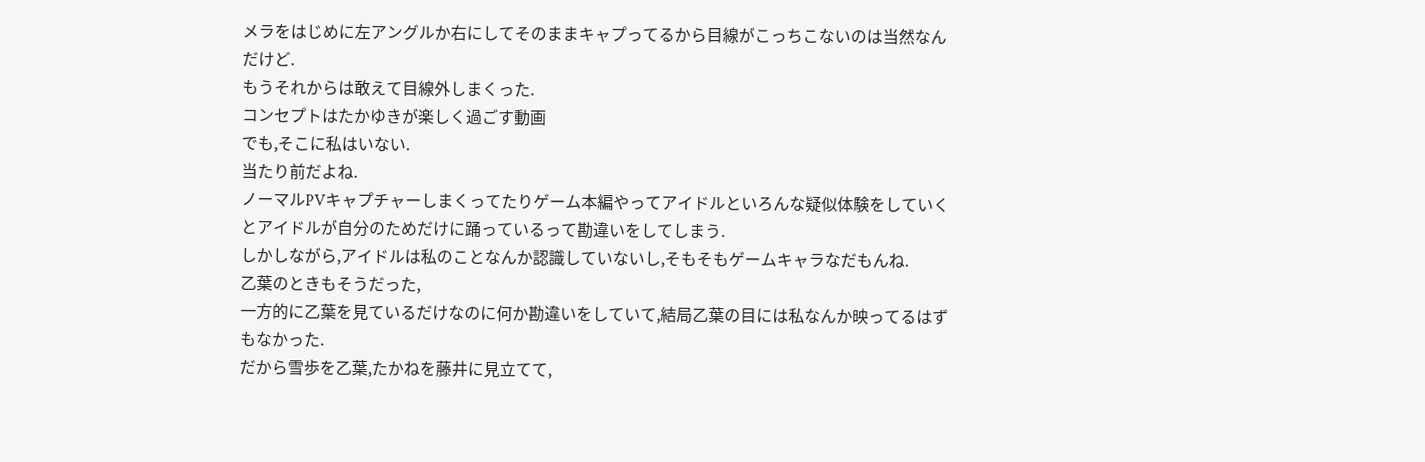メラをはじめに左アングルか右にしてそのままキャプってるから目線がこっちこないのは当然なんだけど.
もうそれからは敢えて目線外しまくった.
コンセプトはたかゆきが楽しく過ごす動画
でも,そこに私はいない.
当たり前だよね.
ノーマルPVキャプチャーしまくってたりゲーム本編やってアイドルといろんな疑似体験をしていくとアイドルが自分のためだけに踊っているって勘違いをしてしまう.
しかしながら,アイドルは私のことなんか認識していないし,そもそもゲームキャラなだもんね.
乙葉のときもそうだった,
一方的に乙葉を見ているだけなのに何か勘違いをしていて,結局乙葉の目には私なんか映ってるはずもなかった.
だから雪歩を乙葉,たかねを藤井に見立てて,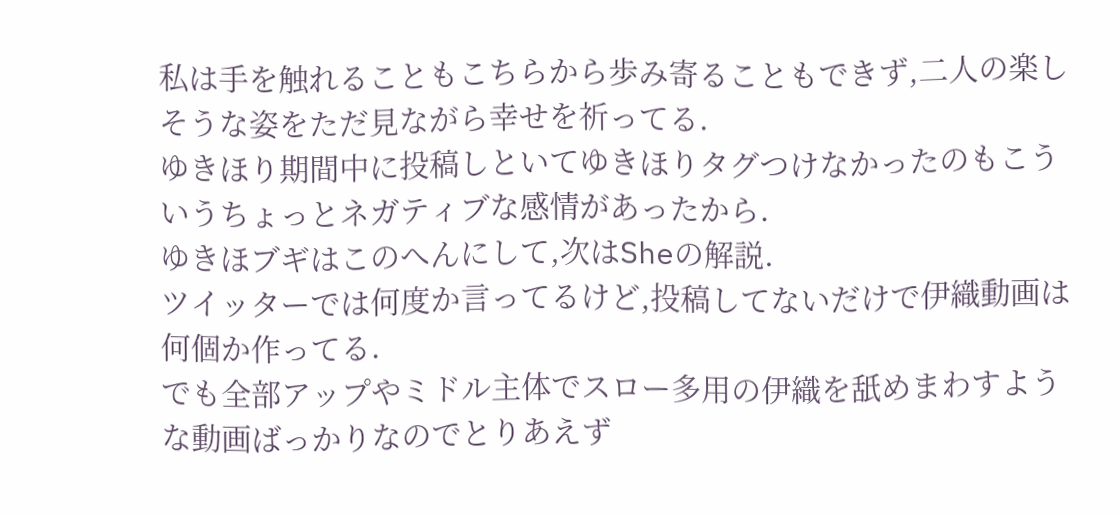私は手を触れることもこちらから歩み寄ることもできず,二人の楽しそうな姿をただ見ながら幸せを祈ってる.
ゆきほり期間中に投稿しといてゆきほりタグつけなかったのもこういうちょっとネガティブな感情があったから.
ゆきほブギはこのへんにして,次はSheの解説.
ツイッターでは何度か言ってるけど,投稿してないだけで伊織動画は何個か作ってる.
でも全部アップやミドル主体でスロー多用の伊織を舐めまわすような動画ばっかりなのでとりあえず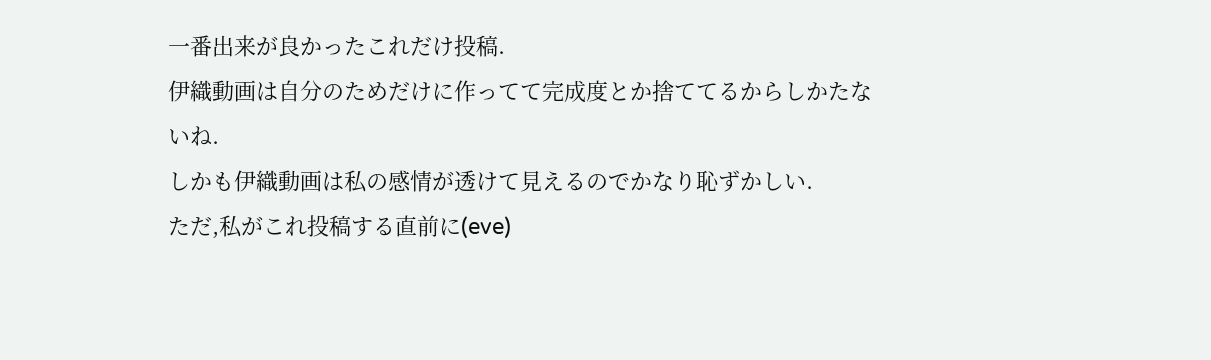一番出来が良かったこれだけ投稿.
伊織動画は自分のためだけに作ってて完成度とか捨ててるからしかたないね.
しかも伊織動画は私の感情が透けて見えるのでかなり恥ずかしい.
ただ,私がこれ投稿する直前に(eve)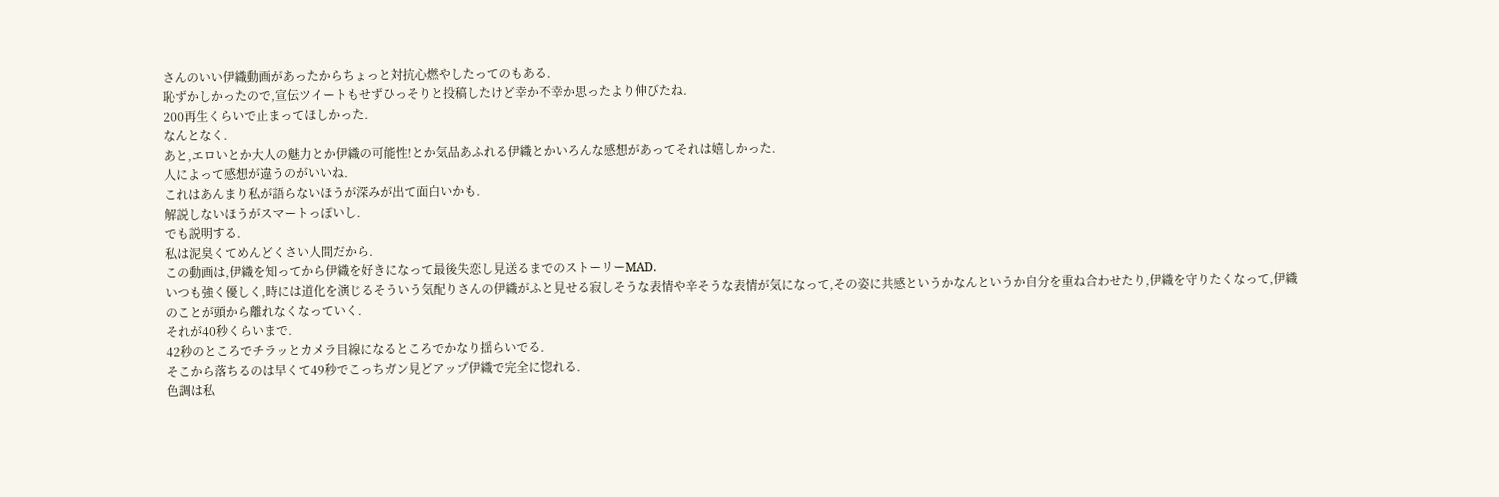さんのいい伊織動画があったからちょっと対抗心燃やしたってのもある.
恥ずかしかったので,宣伝ツイートもせずひっそりと投稿したけど幸か不幸か思ったより伸びたね.
200再生くらいで止まってほしかった.
なんとなく.
あと,エロいとか大人の魅力とか伊織の可能性!とか気品あふれる伊織とかいろんな感想があってそれは嬉しかった.
人によって感想が違うのがいいね.
これはあんまり私が語らないほうが深みが出て面白いかも.
解説しないほうがスマートっぽいし.
でも説明する.
私は泥臭くてめんどくさい人間だから.
この動画は,伊織を知ってから伊織を好きになって最後失恋し見送るまでのストーリーMAD.
いつも強く優しく,時には道化を演じるそういう気配りさんの伊織がふと見せる寂しそうな表情や辛そうな表情が気になって,その姿に共感というかなんというか自分を重ね合わせたり,伊織を守りたくなって,伊織のことが頭から離れなくなっていく.
それが40秒くらいまで.
42秒のところでチラッとカメラ目線になるところでかなり揺らいでる.
そこから落ちるのは早くて49秒でこっちガン見どアップ伊織で完全に惚れる.
色調は私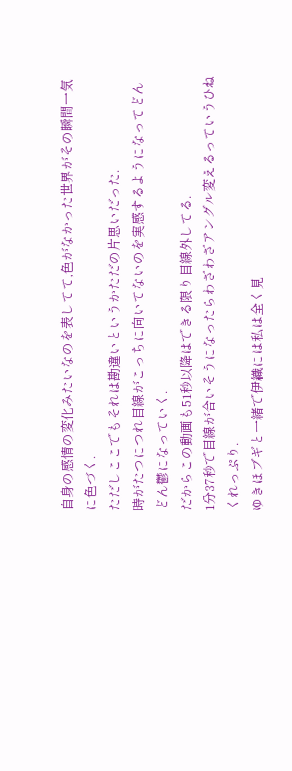自身の感情の変化みたいなのを表してて,色がなかった世界がその瞬間一気に色づく.
ただしここでもそれは勘違いというかただの片思いだった.
時がたつにつれ目線がこっちに向いてないのを実感するようになってどんどん鬱になっていく.
だからこの動画も51秒以降はできる限り目線外してる.
1分37秒で目線が合いそうになったらわざわざアングル変えるっていうひねくれっぷり.
ゆきほブギと一緒で伊織には私は全く見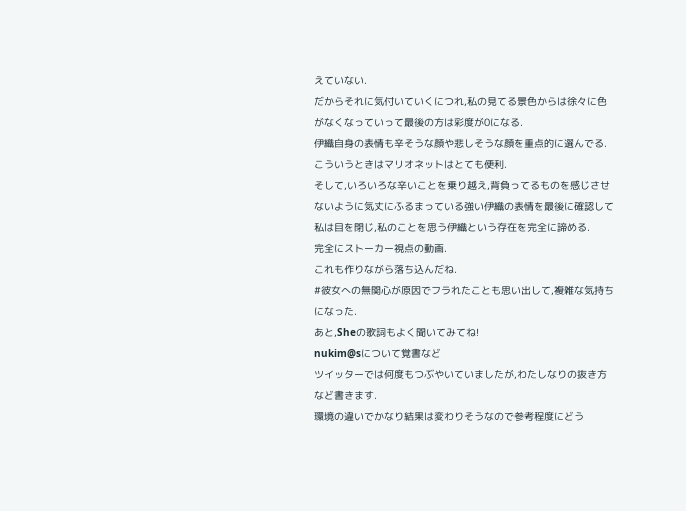えていない.
だからそれに気付いていくにつれ,私の見てる景色からは徐々に色がなくなっていって最後の方は彩度が0になる.
伊織自身の表情も辛そうな顔や悲しそうな顔を重点的に選んでる.
こういうときはマリオネットはとても便利.
そして,いろいろな辛いことを乗り越え,背負ってるものを感じさせないように気丈にふるまっている強い伊織の表情を最後に確認して私は目を閉じ,私のことを思う伊織という存在を完全に諦める.
完全にストーカー視点の動画.
これも作りながら落ち込んだね.
#彼女への無関心が原因でフラれたことも思い出して,複雑な気持ちになった.
あと,Sheの歌詞もよく聞いてみてね!
nukim@sについて覚書など
ツイッターでは何度もつぶやいていましたが,わたしなりの抜き方など書きます.
環境の違いでかなり結果は変わりそうなので参考程度にどう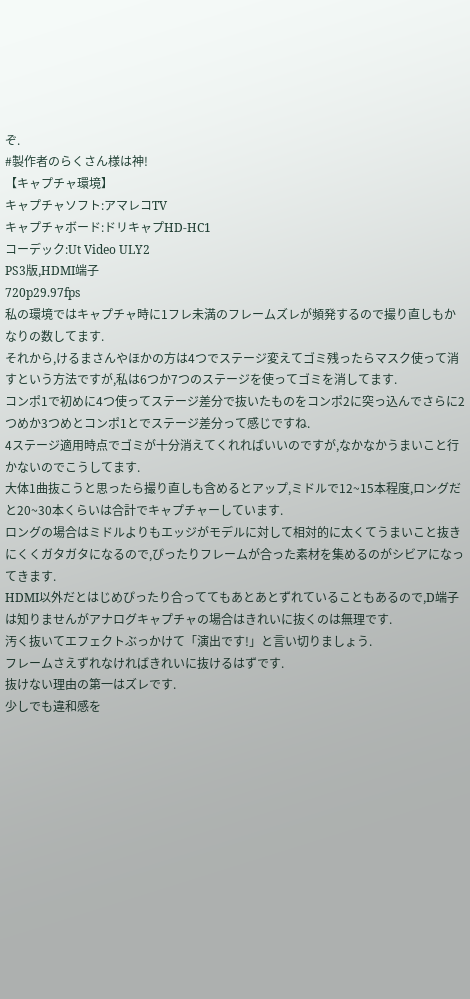ぞ.
#製作者のらくさん様は神!
【キャプチャ環境】
キャプチャソフト:アマレコTV
キャプチャボード:ドリキャプHD-HC1
コーデック:Ut Video ULY2
PS3版,HDMI端子
720p29.97fps
私の環境ではキャプチャ時に1フレ未満のフレームズレが頻発するので撮り直しもかなりの数してます.
それから,けるまさんやほかの方は4つでステージ変えてゴミ残ったらマスク使って消すという方法ですが,私は6つか7つのステージを使ってゴミを消してます.
コンポ1で初めに4つ使ってステージ差分で抜いたものをコンポ2に突っ込んでさらに2つめか3つめとコンポ1とでステージ差分って感じですね.
4ステージ適用時点でゴミが十分消えてくれればいいのですが,なかなかうまいこと行かないのでこうしてます.
大体1曲抜こうと思ったら撮り直しも含めるとアップ,ミドルで12~15本程度,ロングだと20~30本くらいは合計でキャプチャーしています.
ロングの場合はミドルよりもエッジがモデルに対して相対的に太くてうまいこと抜きにくくガタガタになるので,ぴったりフレームが合った素材を集めるのがシビアになってきます.
HDMI以外だとはじめぴったり合っててもあとあとずれていることもあるので,D端子は知りませんがアナログキャプチャの場合はきれいに抜くのは無理です.
汚く抜いてエフェクトぶっかけて「演出です!」と言い切りましょう.
フレームさえずれなければきれいに抜けるはずです.
抜けない理由の第一はズレです.
少しでも違和感を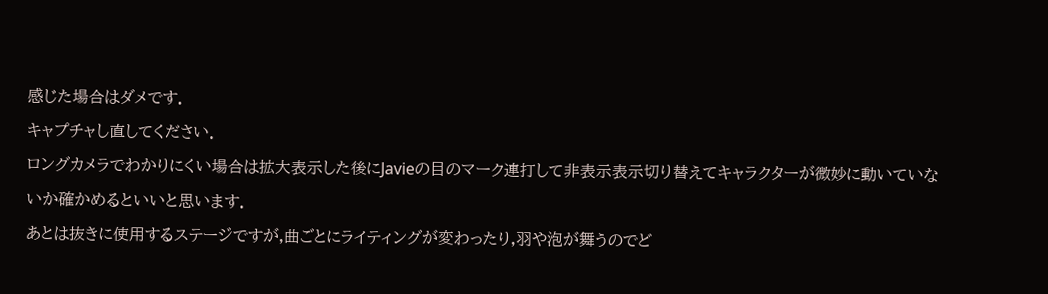感じた場合はダメです.
キャプチャし直してください.
ロングカメラでわかりにくい場合は拡大表示した後にJavieの目のマーク連打して非表示表示切り替えてキャラクターが微妙に動いていないか確かめるといいと思います.
あとは抜きに使用するステージですが,曲ごとにライティングが変わったり,羽や泡が舞うのでど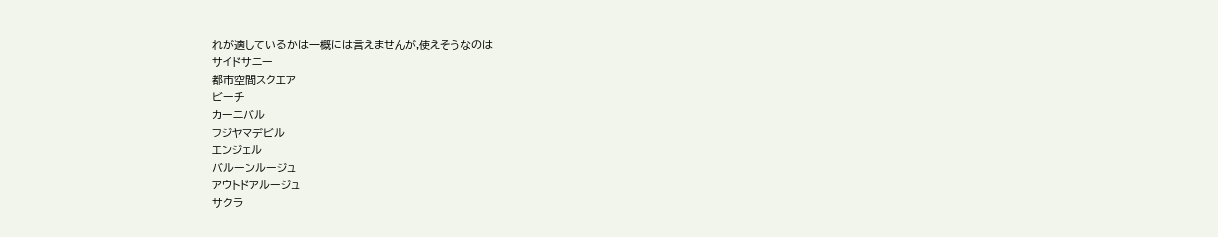れが適しているかは一概には言えませんが,使えそうなのは
サイドサニー
都市空間スクエア
ビーチ
カーニバル
フジヤマデビル
エンジェル
バルーンルージュ
アウトドアルージュ
サクラ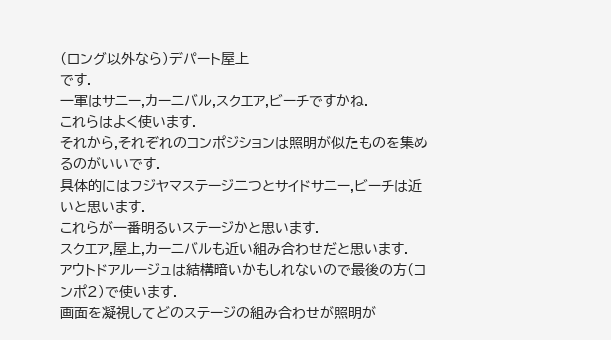(ロング以外なら)デパート屋上
です.
一軍はサニー,カーニバル,スクエア,ビーチですかね.
これらはよく使います.
それから,それぞれのコンポジションは照明が似たものを集めるのがいいです.
具体的にはフジヤマステージ二つとサイドサニー,ビーチは近いと思います.
これらが一番明るいステージかと思います.
スクエア,屋上,カーニバルも近い組み合わせだと思います.
アウトドアルージュは結構暗いかもしれないので最後の方(コンポ2)で使います.
画面を凝視してどのステージの組み合わせが照明が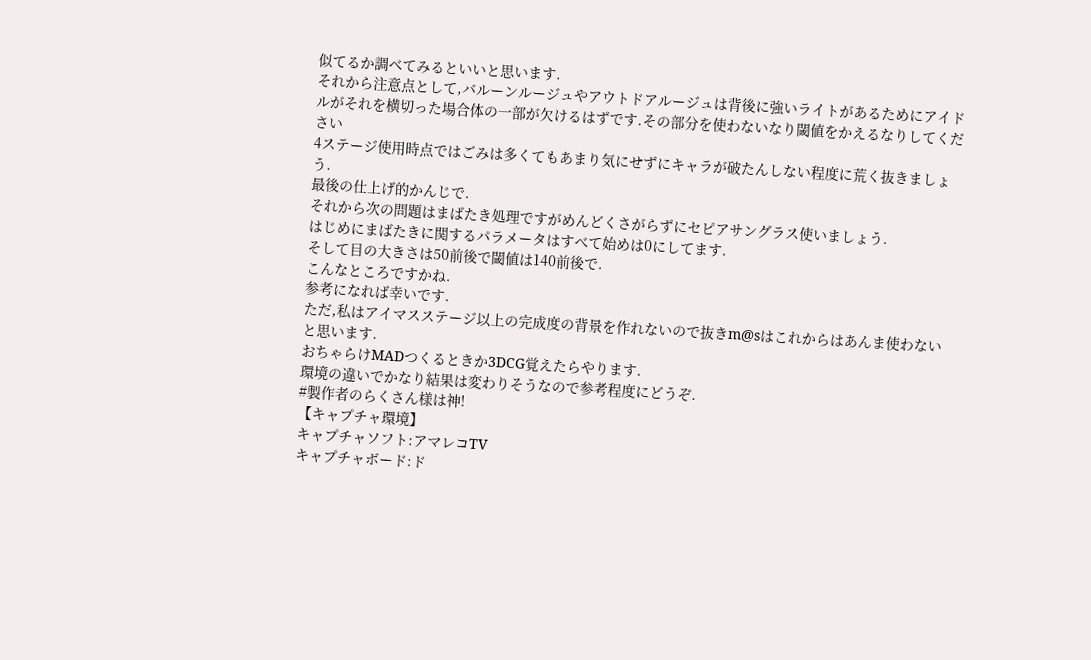似てるか調べてみるといいと思います.
それから注意点として,バルーンルージュやアウトドアルージュは背後に強いライトがあるためにアイドルがそれを横切った場合体の一部が欠けるはずです.その部分を使わないなり閾値をかえるなりしてください
4ステージ使用時点ではごみは多くてもあまり気にせずにキャラが破たんしない程度に荒く抜きましょう.
最後の仕上げ的かんじで.
それから次の問題はまばたき処理ですがめんどくさがらずにセピアサングラス使いましょう.
はじめにまばたきに関するパラメータはすべて始めは0にしてます.
そして目の大きさは50前後で閾値は140前後で.
こんなところですかね.
参考になれば幸いです.
ただ,私はアイマスステージ以上の完成度の背景を作れないので抜きm@sはこれからはあんま使わないと思います.
おちゃらけMADつくるときか3DCG覚えたらやります.
環境の違いでかなり結果は変わりそうなので参考程度にどうぞ.
#製作者のらくさん様は神!
【キャプチャ環境】
キャプチャソフト:アマレコTV
キャプチャボード:ド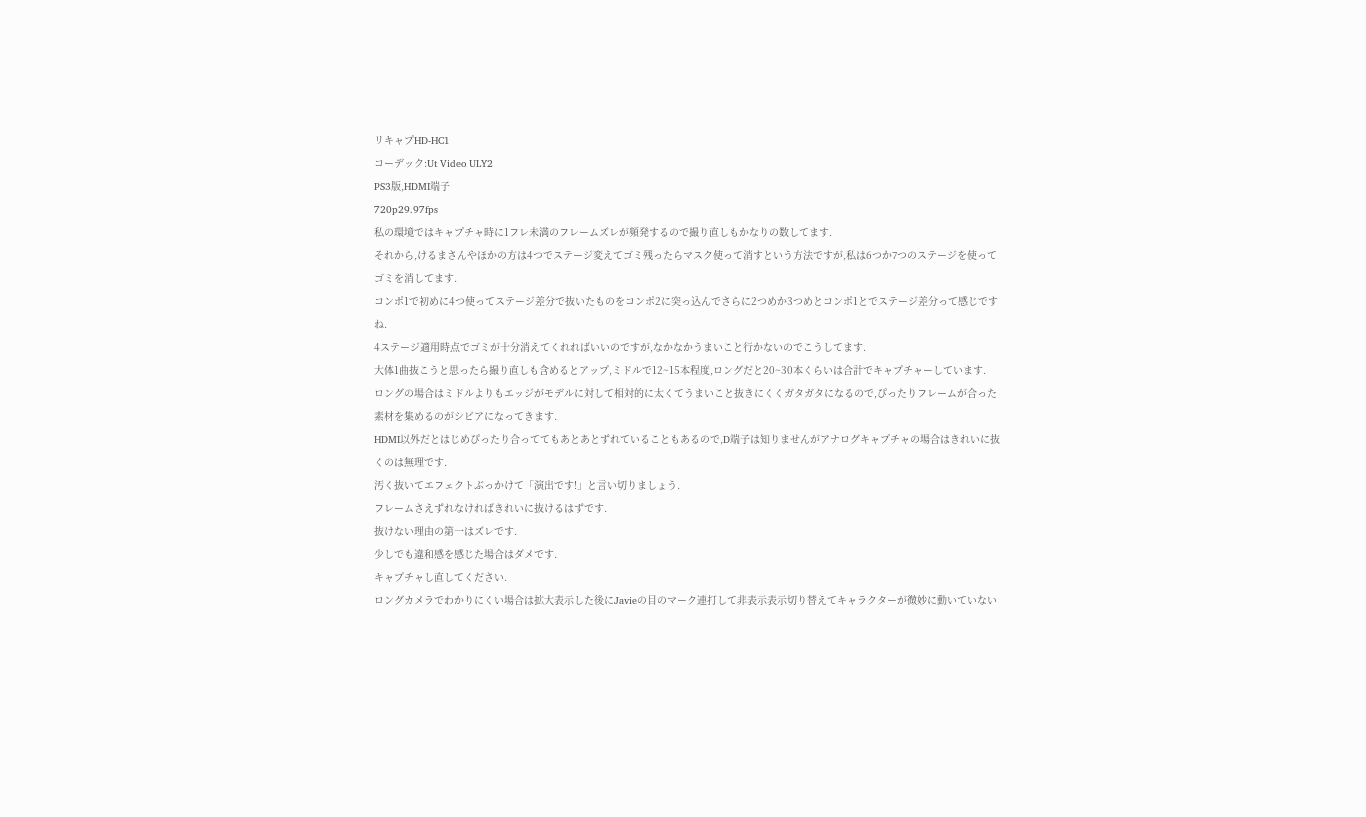リキャプHD-HC1
コーデック:Ut Video ULY2
PS3版,HDMI端子
720p29.97fps
私の環境ではキャプチャ時に1フレ未満のフレームズレが頻発するので撮り直しもかなりの数してます.
それから,けるまさんやほかの方は4つでステージ変えてゴミ残ったらマスク使って消すという方法ですが,私は6つか7つのステージを使ってゴミを消してます.
コンポ1で初めに4つ使ってステージ差分で抜いたものをコンポ2に突っ込んでさらに2つめか3つめとコンポ1とでステージ差分って感じですね.
4ステージ適用時点でゴミが十分消えてくれればいいのですが,なかなかうまいこと行かないのでこうしてます.
大体1曲抜こうと思ったら撮り直しも含めるとアップ,ミドルで12~15本程度,ロングだと20~30本くらいは合計でキャプチャーしています.
ロングの場合はミドルよりもエッジがモデルに対して相対的に太くてうまいこと抜きにくくガタガタになるので,ぴったりフレームが合った素材を集めるのがシビアになってきます.
HDMI以外だとはじめぴったり合っててもあとあとずれていることもあるので,D端子は知りませんがアナログキャプチャの場合はきれいに抜くのは無理です.
汚く抜いてエフェクトぶっかけて「演出です!」と言い切りましょう.
フレームさえずれなければきれいに抜けるはずです.
抜けない理由の第一はズレです.
少しでも違和感を感じた場合はダメです.
キャプチャし直してください.
ロングカメラでわかりにくい場合は拡大表示した後にJavieの目のマーク連打して非表示表示切り替えてキャラクターが微妙に動いていない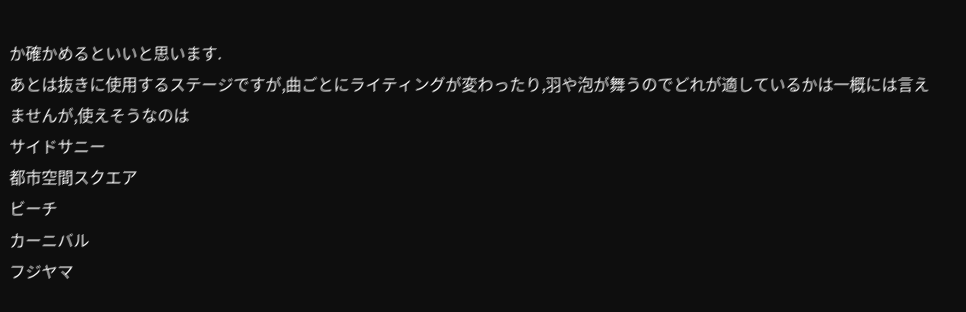か確かめるといいと思います.
あとは抜きに使用するステージですが,曲ごとにライティングが変わったり,羽や泡が舞うのでどれが適しているかは一概には言えませんが,使えそうなのは
サイドサニー
都市空間スクエア
ビーチ
カーニバル
フジヤマ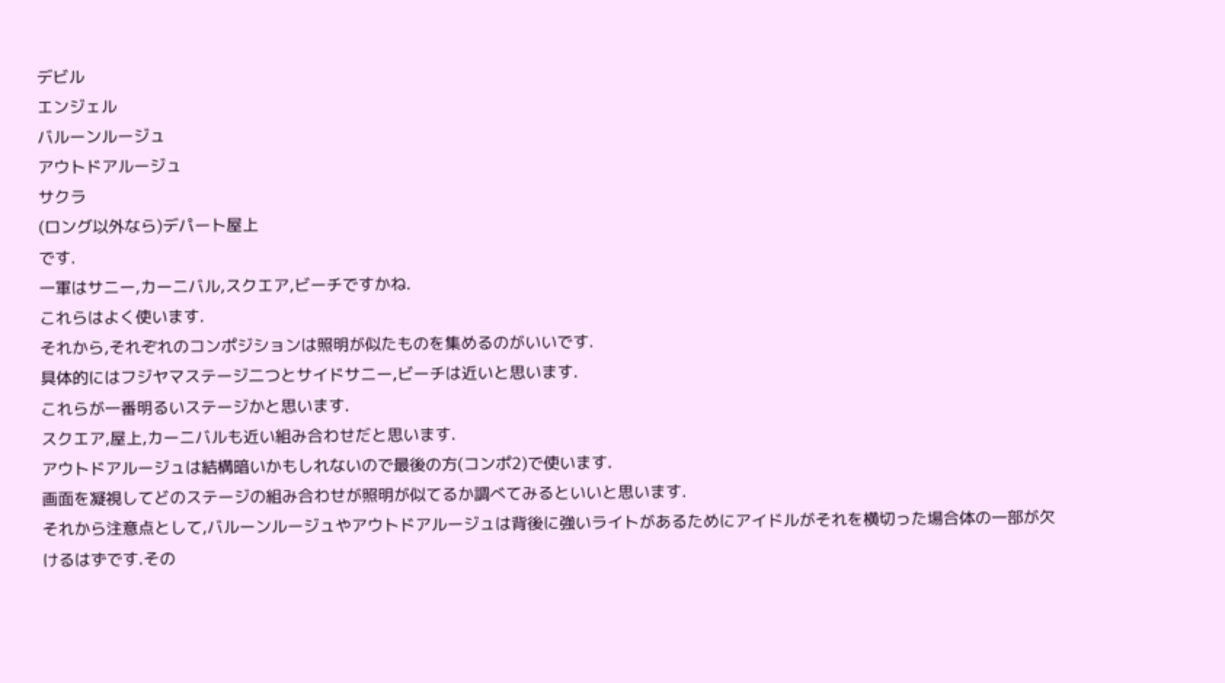デビル
エンジェル
バルーンルージュ
アウトドアルージュ
サクラ
(ロング以外なら)デパート屋上
です.
一軍はサニー,カーニバル,スクエア,ビーチですかね.
これらはよく使います.
それから,それぞれのコンポジションは照明が似たものを集めるのがいいです.
具体的にはフジヤマステージ二つとサイドサニー,ビーチは近いと思います.
これらが一番明るいステージかと思います.
スクエア,屋上,カーニバルも近い組み合わせだと思います.
アウトドアルージュは結構暗いかもしれないので最後の方(コンポ2)で使います.
画面を凝視してどのステージの組み合わせが照明が似てるか調べてみるといいと思います.
それから注意点として,バルーンルージュやアウトドアルージュは背後に強いライトがあるためにアイドルがそれを横切った場合体の一部が欠けるはずです.その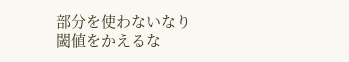部分を使わないなり閾値をかえるな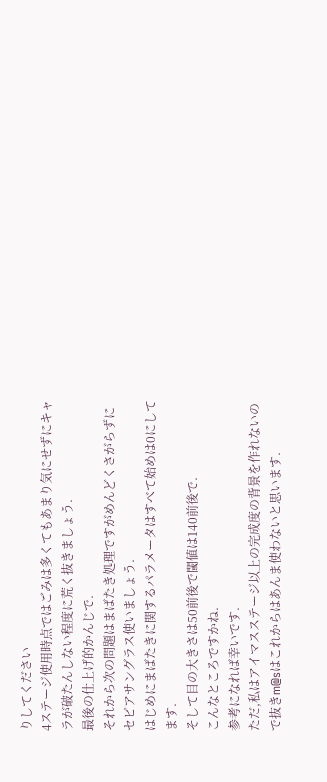りしてください
4ステージ使用時点ではごみは多くてもあまり気にせずにキャラが破たんしない程度に荒く抜きましょう.
最後の仕上げ的かんじで.
それから次の問題はまばたき処理ですがめんどくさがらずにセピアサングラス使いましょう.
はじめにまばたきに関するパラメータはすべて始めは0にしてます.
そして目の大きさは50前後で閾値は140前後で.
こんなところですかね.
参考になれば幸いです.
ただ,私はアイマスステージ以上の完成度の背景を作れないので抜きm@sはこれからはあんま使わないと思います.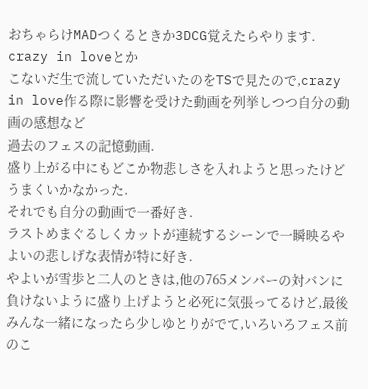おちゃらけMADつくるときか3DCG覚えたらやります.
crazy in loveとか
こないだ生で流していただいたのをTSで見たので,crazy in love作る際に影響を受けた動画を列挙しつつ自分の動画の感想など
過去のフェスの記憶動画.
盛り上がる中にもどこか物悲しさを入れようと思ったけどうまくいかなかった.
それでも自分の動画で一番好き.
ラストめまぐるしくカットが連続するシーンで一瞬映るやよいの悲しげな表情が特に好き.
やよいが雪歩と二人のときは,他の765メンバーの対バンに負けないように盛り上げようと必死に気張ってるけど,最後みんな一緒になったら少しゆとりがでて,いろいろフェス前のこ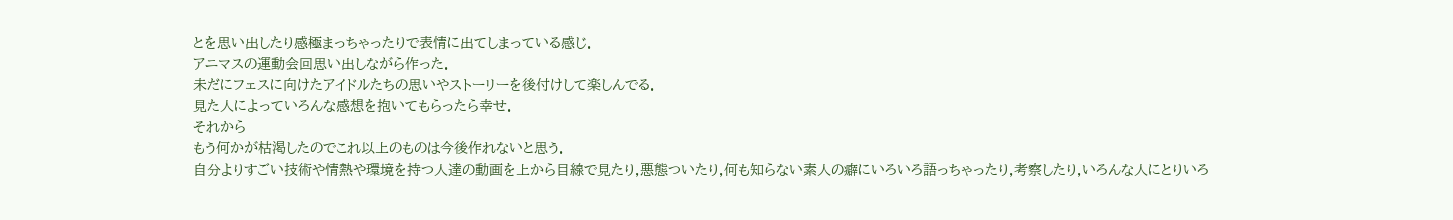とを思い出したり感極まっちゃったりで表情に出てしまっている感じ.
アニマスの運動会回思い出しながら作った.
未だにフェスに向けたアイドルたちの思いやストーリーを後付けして楽しんでる.
見た人によっていろんな感想を抱いてもらったら幸せ.
それから
もう何かが枯渇したのでこれ以上のものは今後作れないと思う.
自分よりすごい技術や情熱や環境を持つ人達の動画を上から目線で見たり,悪態ついたり,何も知らない素人の癖にいろいろ語っちゃったり,考察したり,いろんな人にとりいろ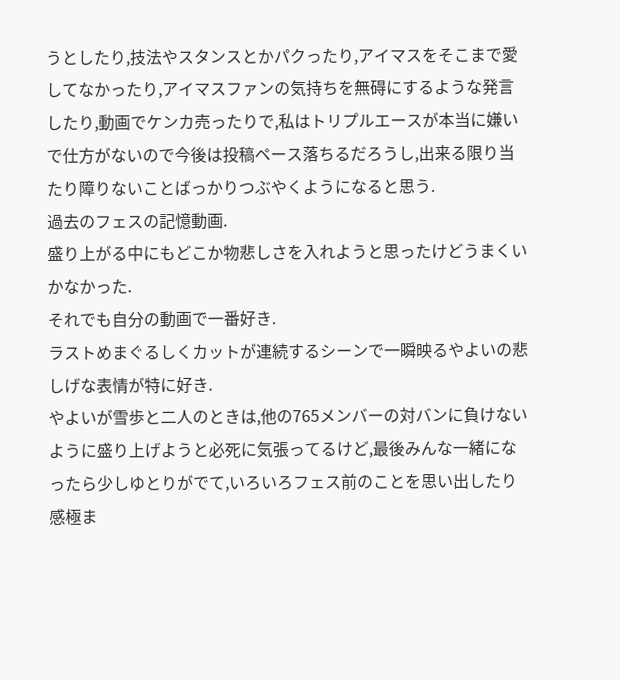うとしたり,技法やスタンスとかパクったり,アイマスをそこまで愛してなかったり,アイマスファンの気持ちを無碍にするような発言したり,動画でケンカ売ったりで,私はトリプルエースが本当に嫌いで仕方がないので今後は投稿ペース落ちるだろうし,出来る限り当たり障りないことばっかりつぶやくようになると思う.
過去のフェスの記憶動画.
盛り上がる中にもどこか物悲しさを入れようと思ったけどうまくいかなかった.
それでも自分の動画で一番好き.
ラストめまぐるしくカットが連続するシーンで一瞬映るやよいの悲しげな表情が特に好き.
やよいが雪歩と二人のときは,他の765メンバーの対バンに負けないように盛り上げようと必死に気張ってるけど,最後みんな一緒になったら少しゆとりがでて,いろいろフェス前のことを思い出したり感極ま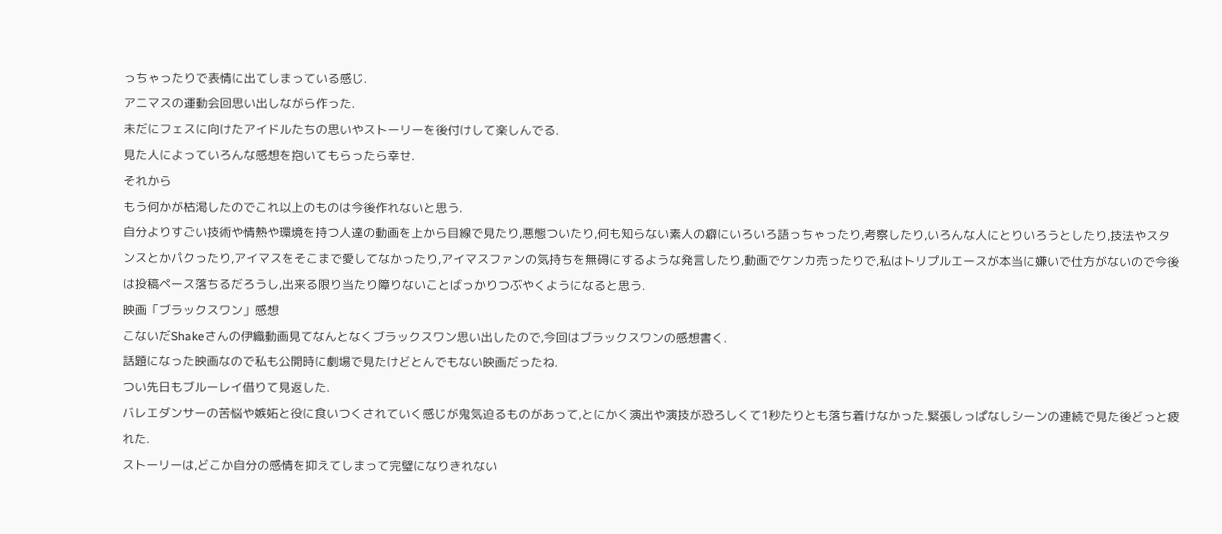っちゃったりで表情に出てしまっている感じ.
アニマスの運動会回思い出しながら作った.
未だにフェスに向けたアイドルたちの思いやストーリーを後付けして楽しんでる.
見た人によっていろんな感想を抱いてもらったら幸せ.
それから
もう何かが枯渇したのでこれ以上のものは今後作れないと思う.
自分よりすごい技術や情熱や環境を持つ人達の動画を上から目線で見たり,悪態ついたり,何も知らない素人の癖にいろいろ語っちゃったり,考察したり,いろんな人にとりいろうとしたり,技法やスタンスとかパクったり,アイマスをそこまで愛してなかったり,アイマスファンの気持ちを無碍にするような発言したり,動画でケンカ売ったりで,私はトリプルエースが本当に嫌いで仕方がないので今後は投稿ペース落ちるだろうし,出来る限り当たり障りないことばっかりつぶやくようになると思う.
映画「ブラックスワン」感想
こないだShakeさんの伊織動画見てなんとなくブラックスワン思い出したので,今回はブラックスワンの感想書く.
話題になった映画なので私も公開時に劇場で見たけどとんでもない映画だったね.
つい先日もブルーレイ借りて見返した.
バレエダンサーの苦悩や嫉妬と役に食いつくされていく感じが鬼気迫るものがあって,とにかく演出や演技が恐ろしくて1秒たりとも落ち着けなかった.緊張しっぱなしシーンの連続で見た後どっと疲れた.
ストーリーは,どこか自分の感情を抑えてしまって完璧になりきれない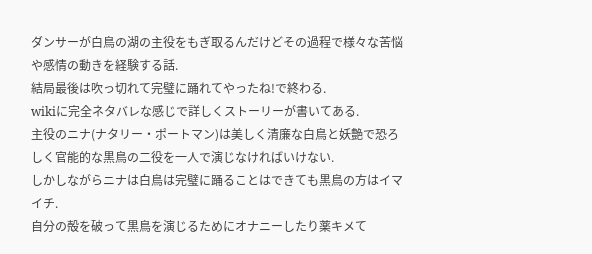ダンサーが白鳥の湖の主役をもぎ取るんだけどその過程で様々な苦悩や感情の動きを経験する話.
結局最後は吹っ切れて完璧に踊れてやったね!で終わる.
wikiに完全ネタバレな感じで詳しくストーリーが書いてある.
主役のニナ(ナタリー・ポートマン)は美しく清廉な白鳥と妖艶で恐ろしく官能的な黒鳥の二役を一人で演じなければいけない.
しかしながらニナは白鳥は完璧に踊ることはできても黒鳥の方はイマイチ.
自分の殻を破って黒鳥を演じるためにオナニーしたり薬キメて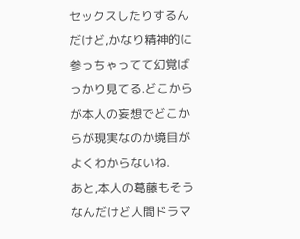セックスしたりするんだけど,かなり精神的に参っちゃってて幻覚ばっかり見てる.どこからが本人の妄想でどこからが現実なのか境目がよくわからないね.
あと,本人の葛藤もそうなんだけど人間ドラマ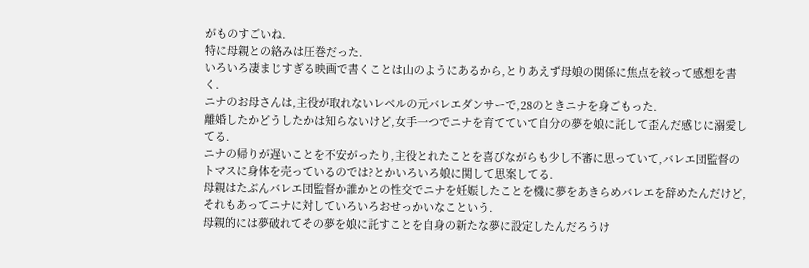がものすごいね.
特に母親との絡みは圧巻だった.
いろいろ凄まじすぎる映画で書くことは山のようにあるから,とりあえず母娘の関係に焦点を絞って感想を書く.
ニナのお母さんは,主役が取れないレベルの元バレエダンサーで,28のときニナを身ごもった.
離婚したかどうしたかは知らないけど,女手一つでニナを育てていて自分の夢を娘に託して歪んだ感じに溺愛してる.
ニナの帰りが遅いことを不安がったり,主役とれたことを喜びながらも少し不審に思っていて,バレエ団監督のトマスに身体を売っているのでは?とかいろいろ娘に関して思案してる.
母親はたぶんバレエ団監督か誰かとの性交でニナを妊娠したことを機に夢をあきらめバレエを辞めたんだけど,それもあってニナに対していろいろおせっかいなこという.
母親的には夢破れてその夢を娘に託すことを自身の新たな夢に設定したんだろうけ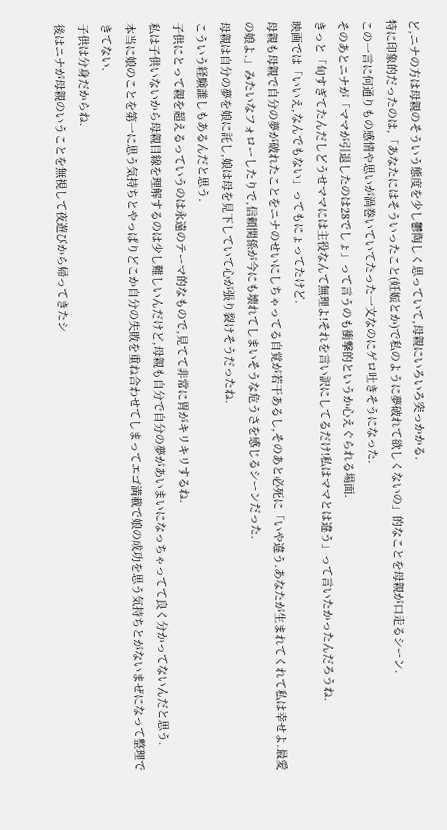ど,ニナの方は母親のそういう態度を少し鬱陶しく思っていて,母親にいろいろ突っかかる.
特に印象的だったのは,「あなたにはそういったこと(妊娠とか)で私のように夢破れて欲しくないの」的なことを母親が口走るシーン.
この一言に何通りもの感情や思いが渦巻いていてたった一文なのにゲロ吐きそうになった.
そのあとニナが「ママが引退したのは28でしょ」って言うのも衝撃的というか心えぐられる場面.
きっと「旬すぎてたんだしどうせママには主役なんて無理よ!それを言い訳にしてるだけ!私はママとは違う」って言いたかったんだろうね.
映画では「いいえ,なんでもない」ってもにょってたけど.
母親も母親で自分の夢が破れたことをニナのせいにしちゃってる自覚が若干あるし,そのあと必死に「いや違う.あなたが生まれてくれて私は幸せよ.最愛の娘よ.」みたいなフォローしたりで,信頼関係が今にも壊れてしまいそうな危うさを感じるシーンだった.
母親は自分の夢を娘に託し,娘は母を見下していて心が張り裂けそうだったね.
こういう経験誰しもあるんだと思う.
子供にとって親を超えるっていうのは永遠のテーマ的なもので,見てて非常に胃がキリキリするね.
私は子供いないから母親目線を理解するのは少し難しいんだけど,母親も自分で自分の夢があいまいになっちゃってて良く分かってないんだと思う.
本当に娘のことを第一に思う気持ちとやっぱりどこか自分の失敗を重ね合わせてしまってエゴ満載で娘の成功を思う気持ちとがないまぜになって整理できてない.
子供は分身だからね.
後はニナが母親のいうことを無視して夜遊びから帰ってきたシ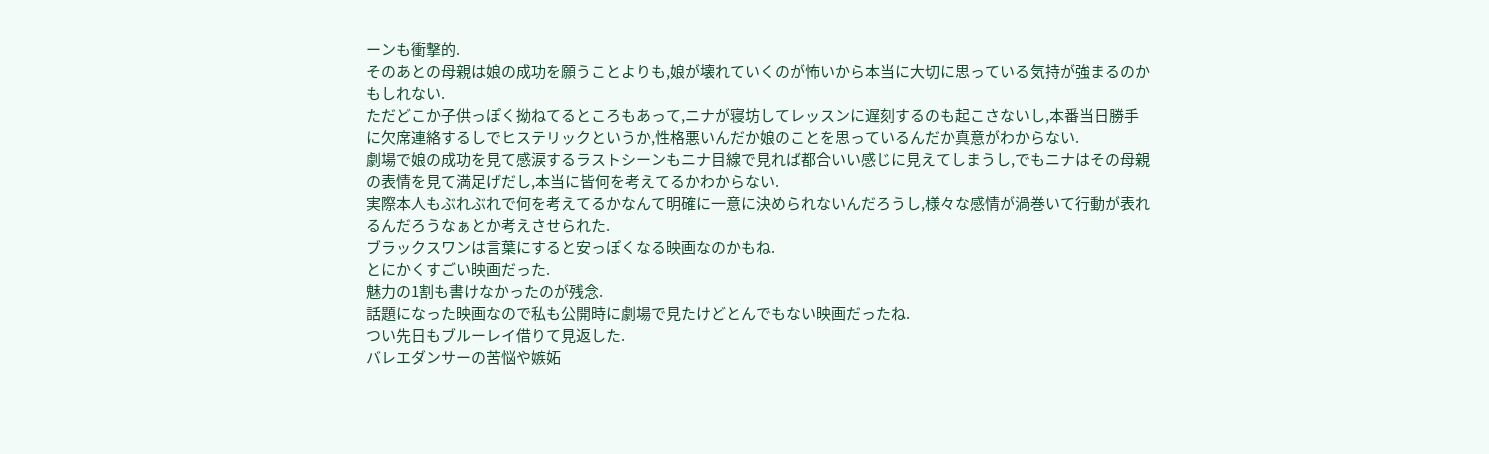ーンも衝撃的.
そのあとの母親は娘の成功を願うことよりも,娘が壊れていくのが怖いから本当に大切に思っている気持が強まるのかもしれない.
ただどこか子供っぽく拗ねてるところもあって,ニナが寝坊してレッスンに遅刻するのも起こさないし,本番当日勝手に欠席連絡するしでヒステリックというか,性格悪いんだか娘のことを思っているんだか真意がわからない.
劇場で娘の成功を見て感涙するラストシーンもニナ目線で見れば都合いい感じに見えてしまうし,でもニナはその母親の表情を見て満足げだし,本当に皆何を考えてるかわからない.
実際本人もぶれぶれで何を考えてるかなんて明確に一意に決められないんだろうし,様々な感情が渦巻いて行動が表れるんだろうなぁとか考えさせられた.
ブラックスワンは言葉にすると安っぽくなる映画なのかもね.
とにかくすごい映画だった.
魅力の1割も書けなかったのが残念.
話題になった映画なので私も公開時に劇場で見たけどとんでもない映画だったね.
つい先日もブルーレイ借りて見返した.
バレエダンサーの苦悩や嫉妬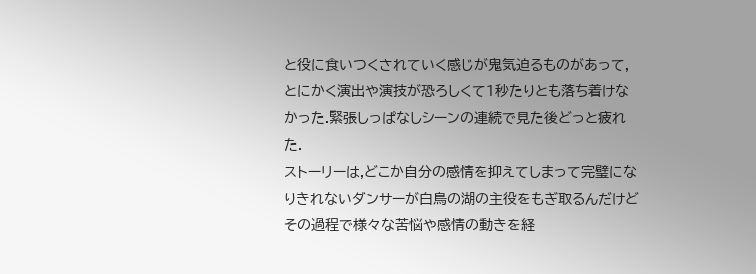と役に食いつくされていく感じが鬼気迫るものがあって,とにかく演出や演技が恐ろしくて1秒たりとも落ち着けなかった.緊張しっぱなしシーンの連続で見た後どっと疲れた.
ストーリーは,どこか自分の感情を抑えてしまって完璧になりきれないダンサーが白鳥の湖の主役をもぎ取るんだけどその過程で様々な苦悩や感情の動きを経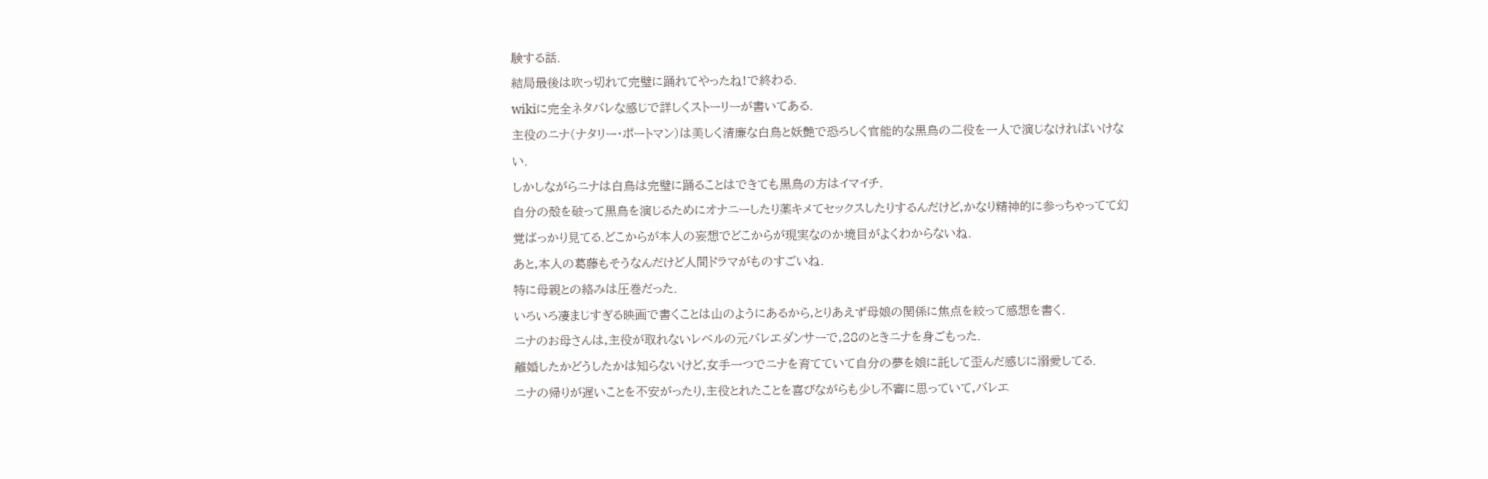験する話.
結局最後は吹っ切れて完璧に踊れてやったね!で終わる.
wikiに完全ネタバレな感じで詳しくストーリーが書いてある.
主役のニナ(ナタリー・ポートマン)は美しく清廉な白鳥と妖艶で恐ろしく官能的な黒鳥の二役を一人で演じなければいけない.
しかしながらニナは白鳥は完璧に踊ることはできても黒鳥の方はイマイチ.
自分の殻を破って黒鳥を演じるためにオナニーしたり薬キメてセックスしたりするんだけど,かなり精神的に参っちゃってて幻覚ばっかり見てる.どこからが本人の妄想でどこからが現実なのか境目がよくわからないね.
あと,本人の葛藤もそうなんだけど人間ドラマがものすごいね.
特に母親との絡みは圧巻だった.
いろいろ凄まじすぎる映画で書くことは山のようにあるから,とりあえず母娘の関係に焦点を絞って感想を書く.
ニナのお母さんは,主役が取れないレベルの元バレエダンサーで,28のときニナを身ごもった.
離婚したかどうしたかは知らないけど,女手一つでニナを育てていて自分の夢を娘に託して歪んだ感じに溺愛してる.
ニナの帰りが遅いことを不安がったり,主役とれたことを喜びながらも少し不審に思っていて,バレエ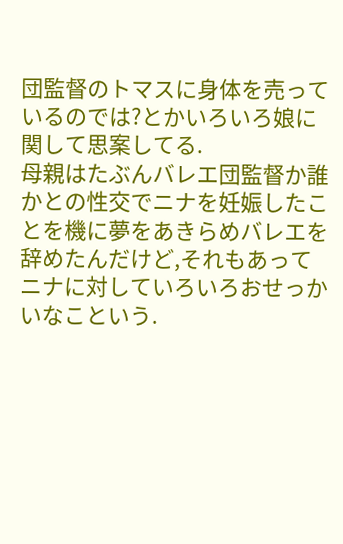団監督のトマスに身体を売っているのでは?とかいろいろ娘に関して思案してる.
母親はたぶんバレエ団監督か誰かとの性交でニナを妊娠したことを機に夢をあきらめバレエを辞めたんだけど,それもあってニナに対していろいろおせっかいなこという.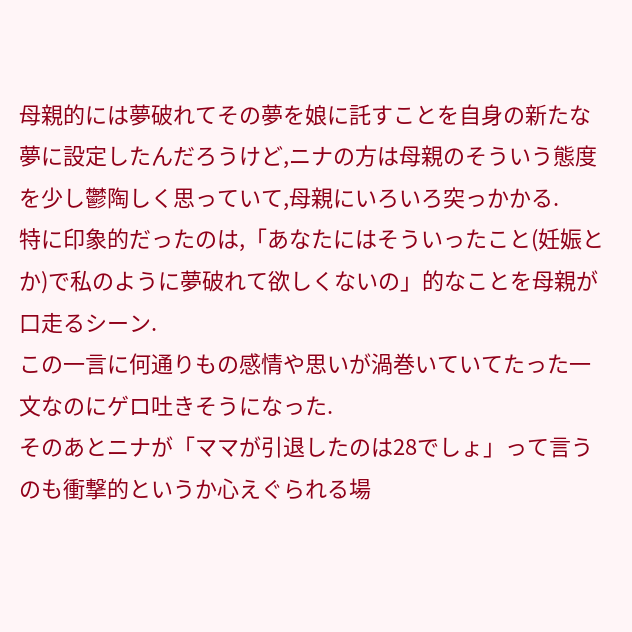母親的には夢破れてその夢を娘に託すことを自身の新たな夢に設定したんだろうけど,ニナの方は母親のそういう態度を少し鬱陶しく思っていて,母親にいろいろ突っかかる.
特に印象的だったのは,「あなたにはそういったこと(妊娠とか)で私のように夢破れて欲しくないの」的なことを母親が口走るシーン.
この一言に何通りもの感情や思いが渦巻いていてたった一文なのにゲロ吐きそうになった.
そのあとニナが「ママが引退したのは28でしょ」って言うのも衝撃的というか心えぐられる場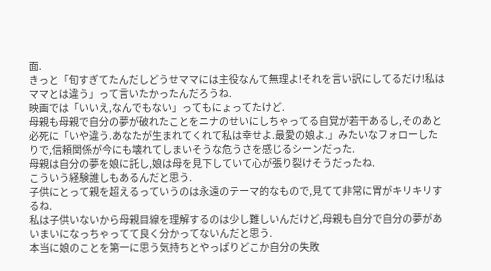面.
きっと「旬すぎてたんだしどうせママには主役なんて無理よ!それを言い訳にしてるだけ!私はママとは違う」って言いたかったんだろうね.
映画では「いいえ,なんでもない」ってもにょってたけど.
母親も母親で自分の夢が破れたことをニナのせいにしちゃってる自覚が若干あるし,そのあと必死に「いや違う.あなたが生まれてくれて私は幸せよ.最愛の娘よ.」みたいなフォローしたりで,信頼関係が今にも壊れてしまいそうな危うさを感じるシーンだった.
母親は自分の夢を娘に託し,娘は母を見下していて心が張り裂けそうだったね.
こういう経験誰しもあるんだと思う.
子供にとって親を超えるっていうのは永遠のテーマ的なもので,見てて非常に胃がキリキリするね.
私は子供いないから母親目線を理解するのは少し難しいんだけど,母親も自分で自分の夢があいまいになっちゃってて良く分かってないんだと思う.
本当に娘のことを第一に思う気持ちとやっぱりどこか自分の失敗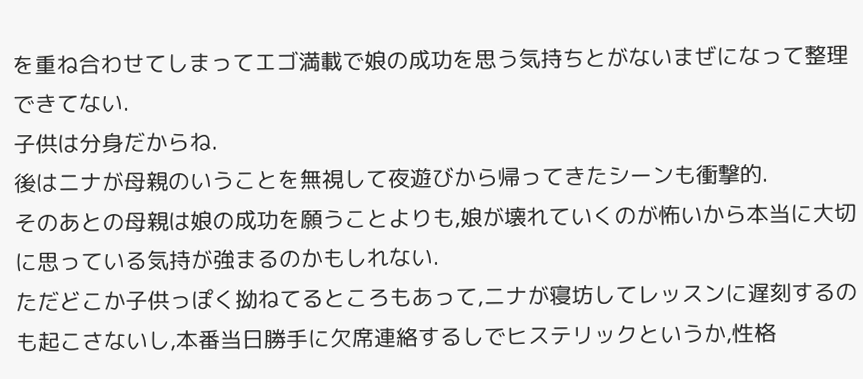を重ね合わせてしまってエゴ満載で娘の成功を思う気持ちとがないまぜになって整理できてない.
子供は分身だからね.
後はニナが母親のいうことを無視して夜遊びから帰ってきたシーンも衝撃的.
そのあとの母親は娘の成功を願うことよりも,娘が壊れていくのが怖いから本当に大切に思っている気持が強まるのかもしれない.
ただどこか子供っぽく拗ねてるところもあって,ニナが寝坊してレッスンに遅刻するのも起こさないし,本番当日勝手に欠席連絡するしでヒステリックというか,性格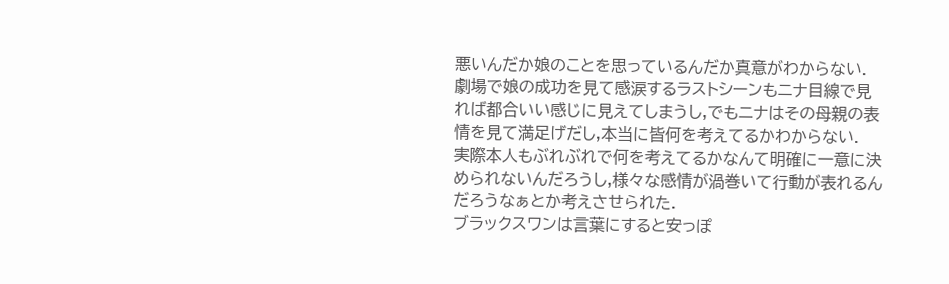悪いんだか娘のことを思っているんだか真意がわからない.
劇場で娘の成功を見て感涙するラストシーンもニナ目線で見れば都合いい感じに見えてしまうし,でもニナはその母親の表情を見て満足げだし,本当に皆何を考えてるかわからない.
実際本人もぶれぶれで何を考えてるかなんて明確に一意に決められないんだろうし,様々な感情が渦巻いて行動が表れるんだろうなぁとか考えさせられた.
ブラックスワンは言葉にすると安っぽ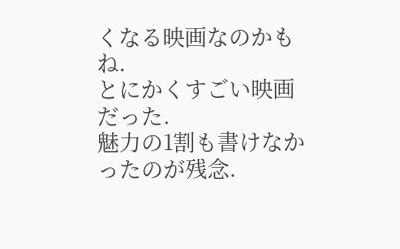くなる映画なのかもね.
とにかくすごい映画だった.
魅力の1割も書けなかったのが残念.